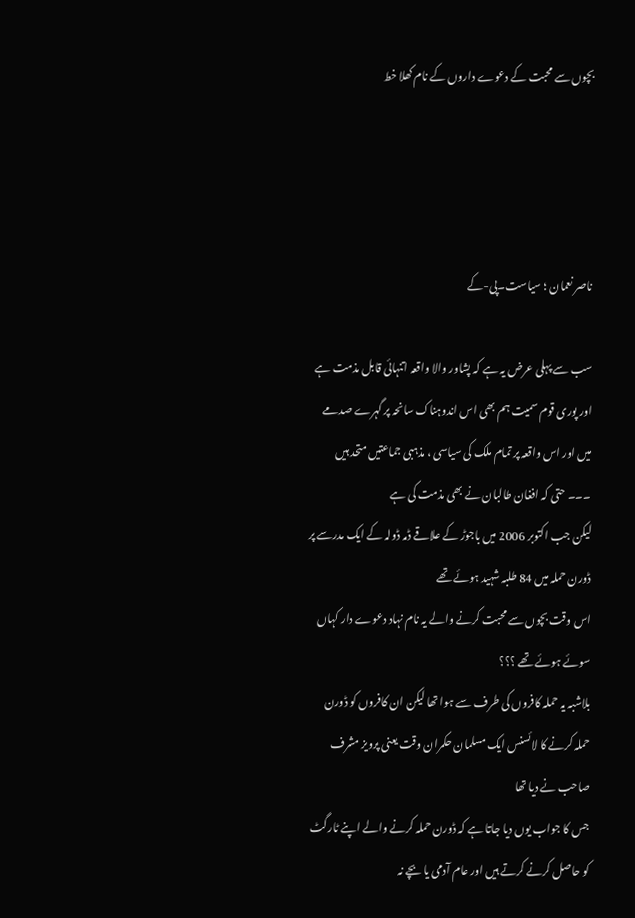بچوں سے محبت کے دعوے داروں کے نام کھلا خط




ناصر نعمان ؛ سیاست۔پی-کے

سب سے پہلی عرض یہ ہے کہ پشاور والا واقعہ اتنہائی قابل مذمت ہے اور پوری قوم سمیت ہم بھی اس اندوہناک سانحہ پر گہرے صدمے میں اور اس واقعہ پر تمام ملک کی سیاسی ، مذہبی جماعتیں متحد ہیں ۔۔۔ حتی کہ افغان طالبان نے بھی مذمت کی ہے
لیکن جب اکتوبر 2006 میں باجوڑ کے علاقے ڈمہ ڈولہ کے ایک مدرسے پر ڈورن حملہ میں 84 طلبہ شہید ہوئے تھے
اس وقت بچوں سے محبت کرنے والے یہ نام نہاد دعوے دار کہاں سوئے ہوئے تھے ؟؟؟
بلاشبہ یہ حملہ کافروں کی طرف سے ہوا تھا لیکن ان کافروں کو ڈورن حملہ کرنے کا لائسنس ایک مسلمان حکمران وقت یعنی پرویز مشرف صاحب نے دیا تھا
جس کا جواب یوں دیا جاتا ہے کہ ڈورن حملہ کرنے والے اپنے ٹارگٹ کو حاصل کرنے کرتے ہیں اور عام آدمی یا بچے نہ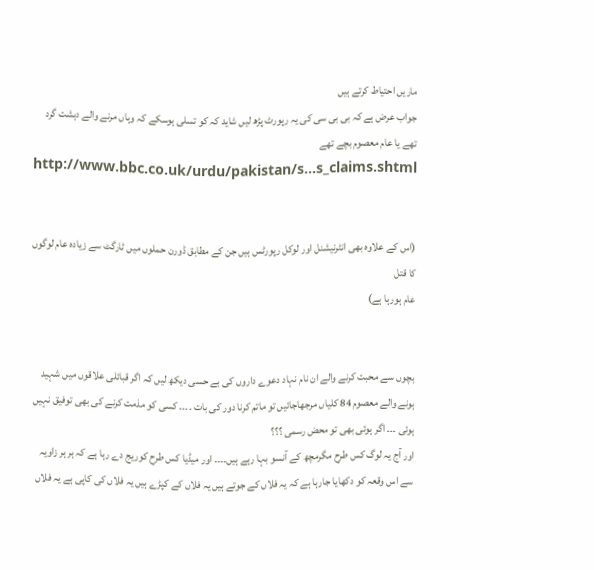ماریں احتیاط کرتے ہیں
جواب عرض ہے کہ بی بی سی کی یہ رپورٹ پڑھ لیں شاید کہ کو تسلی ہوسکے کہ وہاں مرنے والے دہشت گرد تھے یا عام معصوم بچے تھے
http://www.bbc.co.uk/urdu/pakistan/s...s_claims.shtml


(اس کے علاوہ بھی انٹرنیشنل اور لوکل رپورٹس ہیں جن کے مطابق ڈورن حملوں میں ٹارگٹ سے زیادہ عام لوگوں کا قتل
عام ہورہا ہے)


بچوں سے محبت کرنے والے ان نام نہاد دعوے داروں کی بے حسی دیکھ لیں کہ اگر قبائلی علاقوں میں شہید ہونے والے معصوم 84 کلیاں مرجھاجائیں تو ماتم کرنا دور کی بات ۔۔۔۔ کسی کو مذمت کرنے کی بھی توفیق نہیں ہوئی ۔۔۔ اگر ہوئی بھی تو محض رسمی ؟؟؟
اور آج یہ لوگ کس طرح مگرمچھ کے آنسو بہا رہے ہیں۔۔۔۔ اور میڈیا کس طرح کوریج دے رہا ہے کہ ہر ہر زاویہ سے اس وقعہ کو دکھایا جارہا ہے کہ یہ فلاں کے جوتے ہیں یہ فلاں کے کپڑے ہیں یہ فلاں کی کاپی ہے یہ فلاں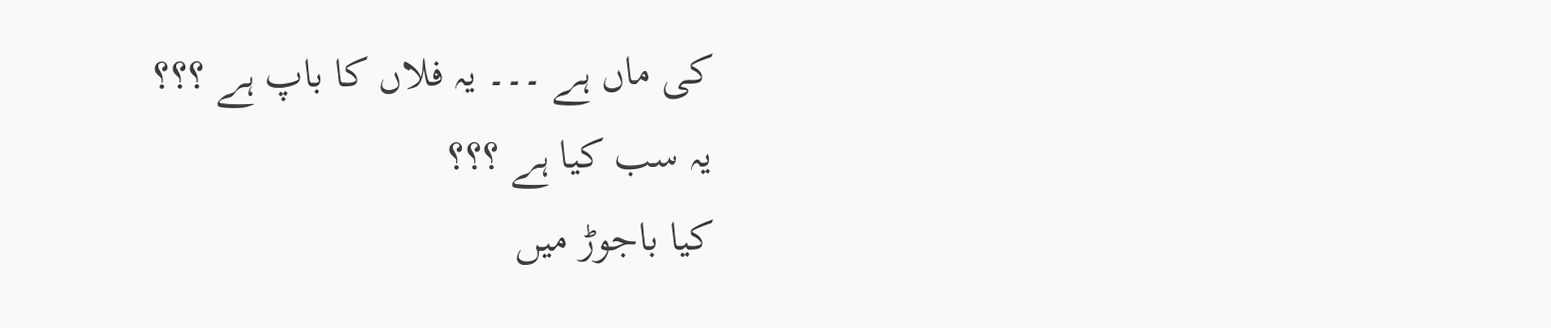کی ماں ہے ۔۔۔ یہ فلاں کا باپ ہے ؟؟؟
یہ سب کیا ہے ؟؟؟
کیا باجوڑ میں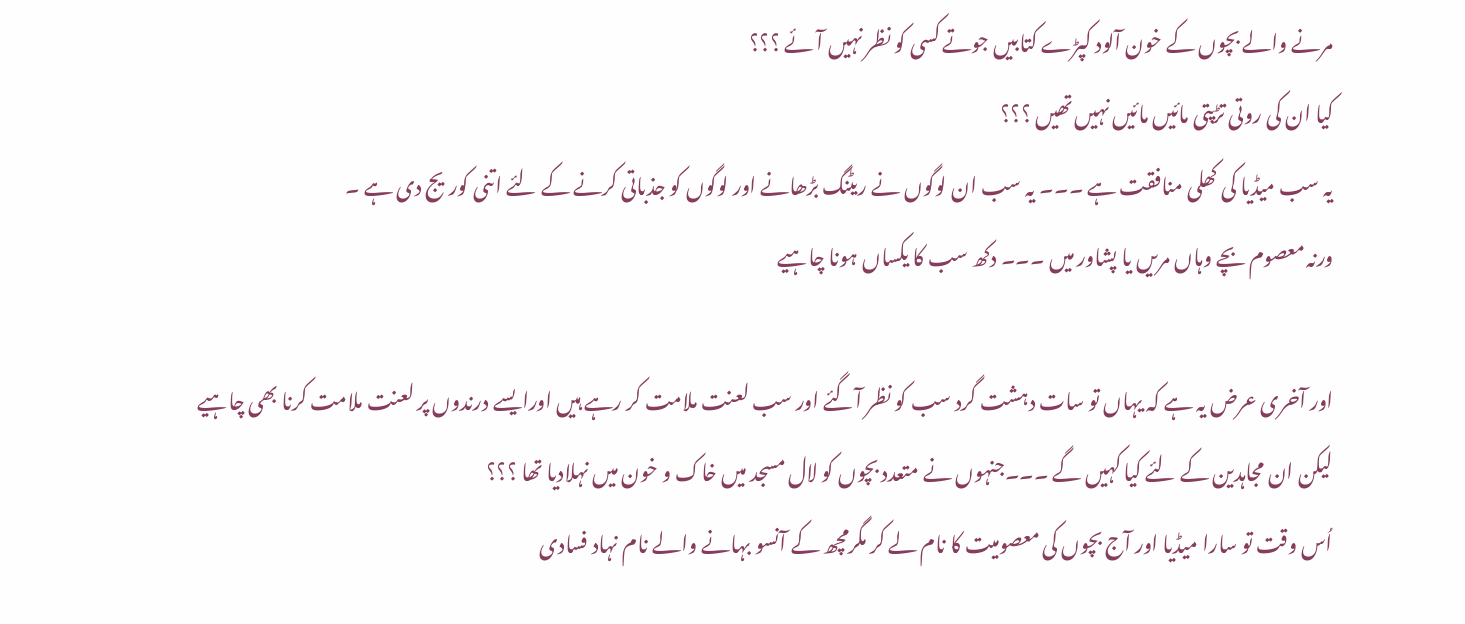مرنے والے بچوں کے خون آلود کپڑے کتابیں جوتے کسی کو نظر نہیں آئے ؟؟؟
کیا ان کی روتی تڑپتی مائیں مائیں نہیں تھیں ؟؟؟
یہ سب میڈیا کی کھلی منافقت ہے ۔۔۔ یہ سب ان لوگوں نے ریٹنگ بڑھانے اور لوگوں کو جذباتی کرنے کے لئے اتنی کوریج دی ہے ۔
ورنہ معصوم بچے وہاں مریں یا پشاور میں ۔۔۔ دکھ سب کا یکساں ہونا چاہیے

اور آخری عرض یہ ہے کہ یہاں تو سات دہشت گرد سب کو نظر آگئے اور سب لعنت ملامت کر رہے ہیں اورایسے درندوں پر لعنت ملامت کرنا بھی چاہیے
لیکن ان مجاہدین کے لئے کیا کہیں گے ۔۔۔جنہوں نے متعدد بچوں کو لال مسجد میں خاک و خون میں نہلادیا تھا ؟؟؟
اُس وقت تو سارا میڈیا اور آج بچوں کی معصومیت کا نام لے کر مگرمچھ کے آنسو بہانے والے نام نہاد فسادی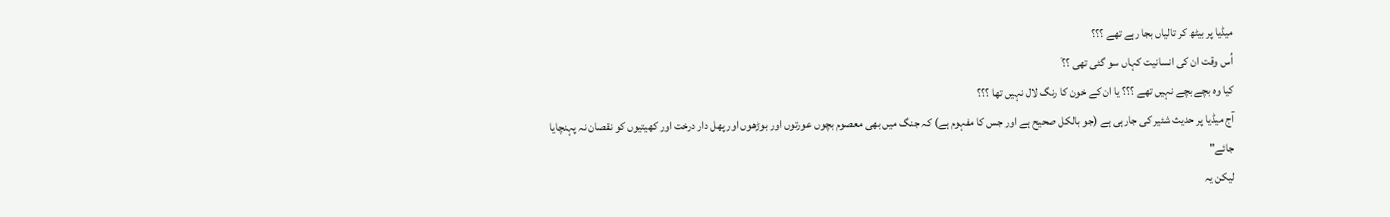میڈیا پر بیٹھ کر تالیاں بجا رہے تھے ؟؟؟
اُس وقت ان کی انسانیت کہاں سو گئی تھی ؟؟َ
کیا وہ بچے بچے نہیں تھے ؟؟؟ یا ان کے خون کا رنگ لال نہیں تھا ؟؟؟
آج میڈیا پر حدیث شئیر کی جارہی ہے (جو بالکل صحیح ہے اور جس کا مفہوم ہے) کہ جنگ میں بھی معصوم بچوں عورتوں اور بوڑھوں اور پھل دار درخت اور کھیتیوں کو نقصان نہ پہنچایا جائے"
لیکن یہ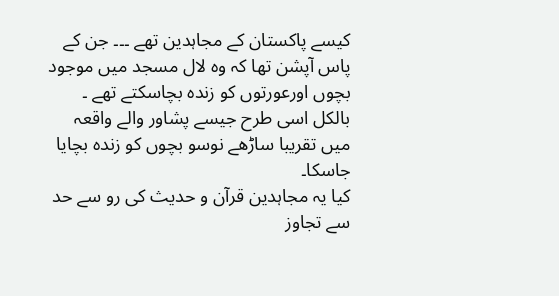کیسے پاکستان کے مجاہدین تھے ۔۔۔ جن کے پاس آپشن تھا کہ وہ لال مسجد میں موجود بچوں اورعورتوں کو زندہ بچاسکتے تھے ۔
بالکل اسی طرح جیسے پشاور والے واقعہ میں تقریبا ساڑھے نوسو بچوں کو زندہ بچایا جاسکا۔
کیا یہ مجاہدین قرآن و حدیث کی رو سے حد سے تجاوز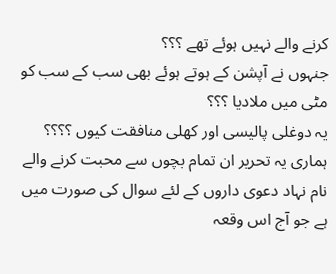کرنے والے نہیں ہوئے تھے ؟؟؟
جنہوں نے آپشن کے ہوتے ہوئے بھی سب کے سب کو مٹی میں ملادیا ؟؟؟
یہ دوغلی پالیسی اور کھلی منافقت کیوں ؟؟؟؟
ہماری یہ تحریر ان تمام بچوں سے محبت کرنے والے نام نہاد دعوی داروں کے لئے سوال کی صورت میں ہے جو آج اس وقعہ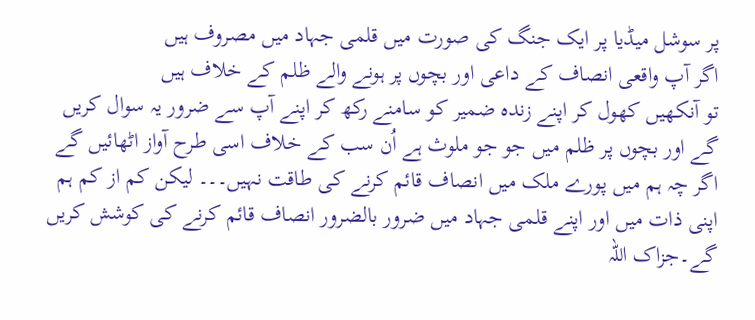پر سوشل میڈیا پر ایک جنگ کی صورت میں قلمی جہاد میں مصروف ہیں
اگر آپ واقعی انصاف کے داعی اور بچوں پر ہونے والے ظلم کے خلاف ہیں
تو آنکھیں کھول کر اپنے زندہ ضمیر کو سامنے رکھ کر اپنے آپ سے ضرور یہ سوال کریں گے اور بچوں پر ظلم میں جو جو ملوث ہے اُن سب کے خلاف اسی طرح آواز اٹھائیں گے
اگر چہ ہم میں پورے ملک میں انصاف قائم کرنے کی طاقت نہیں۔۔۔ لیکن کم از کم ہم اپنی ذات میں اور اپنے قلمی جہاد میں ضرور بالضرور انصاف قائم کرنے کی کوشش کریں گے۔جزاک اللہ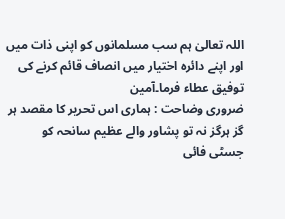اللہ تعالیٰ ہم سب مسلمانوں کو اپنی ذات میں اور اپنے دائرہ اختیار میں انصاف قائم کرنے کی توفیق عطاء فرما۔آمین
ضروری وضاحت : ہماری اس تحریر کا مقصد ہر گز ہرگز نہ تو پشاور والے عظیم سانحہ کو جسٹی فائی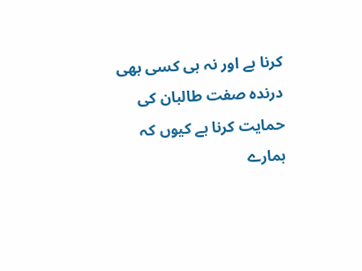کرنا ہے اور نہ ہی کسی بھی درندہ صفت طالبان کی حمایت کرنا ہے کیوں کہ ہمارے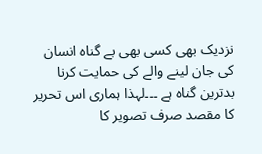نزدیک بھی کسی بھی بے گناہ انسان کی جان لینے والے کی حمایت کرنا بدترین گناہ ہے ۔۔۔لہذا ہماری اس تحریر کا مقصد صرف تصویر کا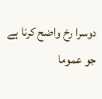دوسرا رخ واضح کرنا ہے جو عموما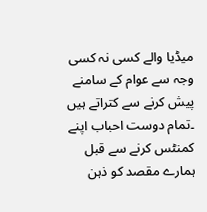میڈیا والے کسی نہ کسی وجہ سے عوام کے سامنے پیش کرنے سے کتراتے ہیں ۔تمام دوست احباب اپنے کمنٹس کرنے سے قبل ہمارے مقصد کو ذہن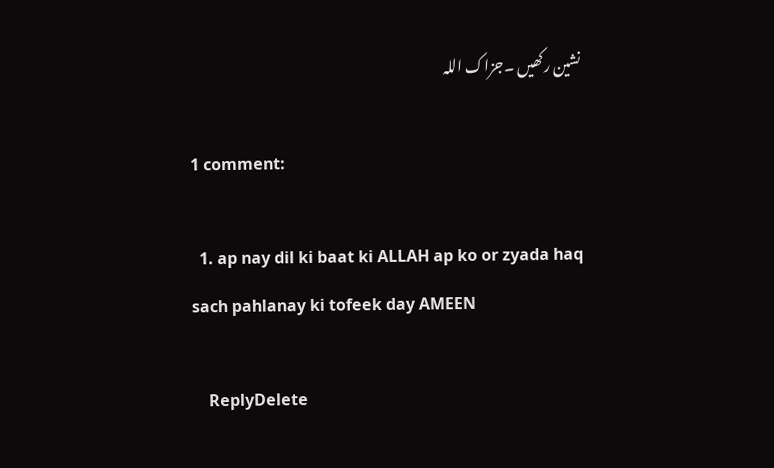نشین رکھیں ۔جزاک اللہ

1 comment:

  1. ap nay dil ki baat ki ALLAH ap ko or zyada haq sach pahlanay ki tofeek day AMEEN

    ReplyDelete